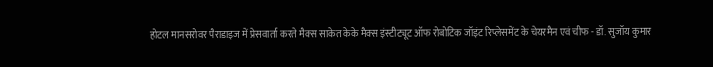होटल मानसरोवर पैराडाइज में प्रेसवार्ता करते मैक्स साकेत केके मैक्स इंस्टीट्यूट ऑफ रोबोटिक जॉइंट रिप्लेसमेंट के चेयरमैन एवं चीफ - डॉ. सुजॉय कुमार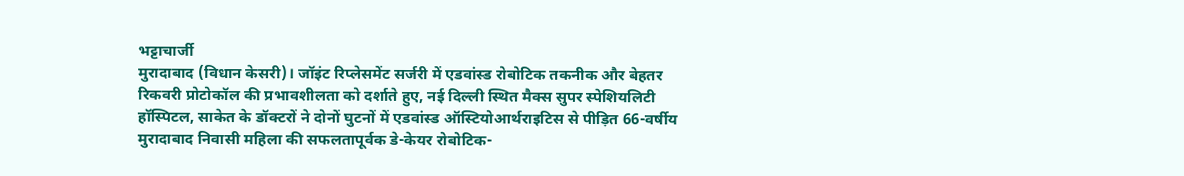भट्टाचार्जी
मुरादाबाद (विधान केसरी)। जॉइंट रिप्लेसमेंट सर्जरी में एडवांस्ड रोबोटिक तकनीक और बेहतर रिकवरी प्रोटोकॉल की प्रभावशीलता को दर्शाते हुए, नई दिल्ली स्थित मैक्स सुपर स्पेशियलिटी हॉस्पिटल, साकेत के डॉक्टरों ने दोनों घुटनों में एडवांस्ड ऑस्टियोआर्थराइटिस से पीड़ित 66-वर्षीय मुरादाबाद निवासी महिला की सफलतापूर्वक डे-केयर रोबोटिक-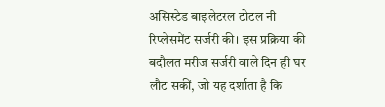असिस्टेड बाइलेटरल टोटल नी रिप्लेसमेंट सर्जरी की। इस प्रक्रिया की बदौलत मरीज सर्जरी वाले दिन ही घर लौट सकीं, जो यह दर्शाता है कि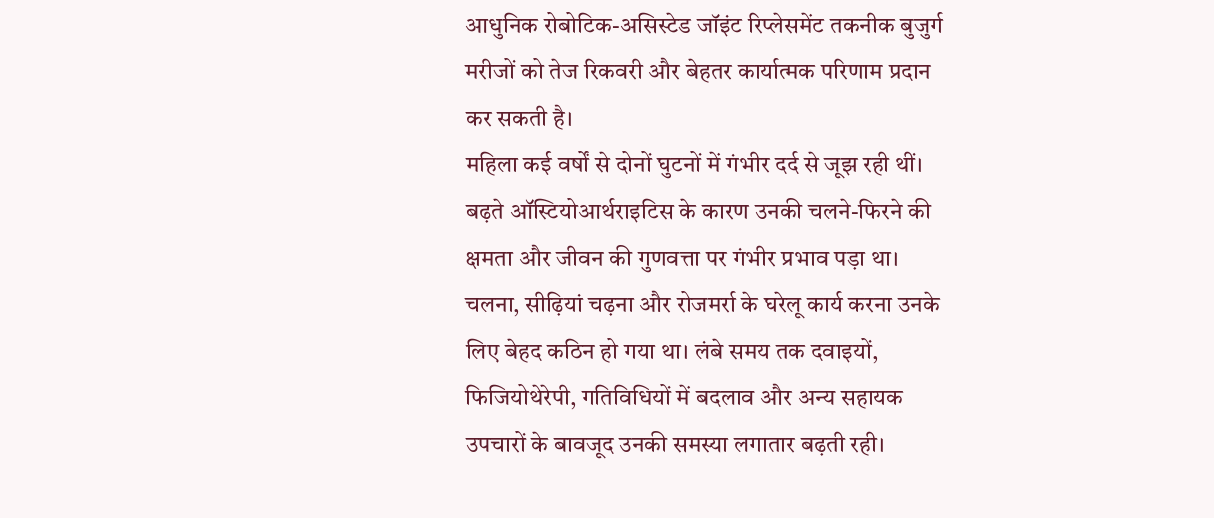आधुनिक रोबोटिक-असिस्टेड जॉइंट रिप्लेसमेंट तकनीक बुजुर्ग मरीजों को तेज रिकवरी और बेहतर कार्यात्मक परिणाम प्रदान कर सकती है।
महिला कई वर्षों से दोनों घुटनों में गंभीर दर्द से जूझ रही थीं। बढ़ते ऑस्टियोआर्थराइटिस के कारण उनकी चलने-फिरने की क्षमता और जीवन की गुणवत्ता पर गंभीर प्रभाव पड़ा था। चलना, सीढ़ियां चढ़ना और रोजमर्रा के घरेलू कार्य करना उनके लिए बेहद कठिन हो गया था। लंबे समय तक दवाइयों, फिजियोथेरेपी, गतिविधियों में बदलाव और अन्य सहायक उपचारों के बावजूद उनकी समस्या लगातार बढ़ती रही।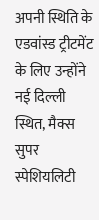अपनी स्थिति के एडवांस्ड ट्रीटमेंट के लिए उन्होंने नई दिल्ली स्थित, मैक्स सुपर स्पेशियलिटी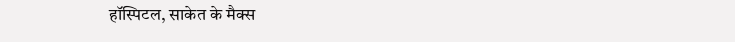हॉस्पिटल, साकेत के मैक्स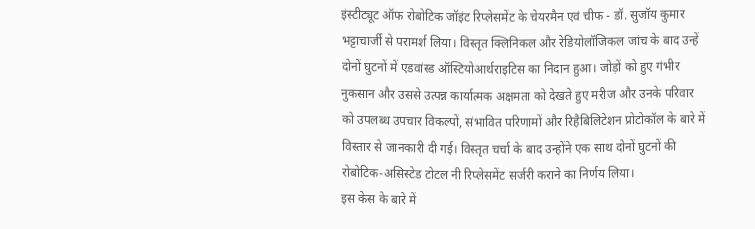इंस्टीट्यूट ऑफ रोबोटिक जॉइंट रिप्लेसमेंट के चेयरमैन एवं चीफ - डॉ. सुजॉय कुमार भट्टाचार्जी से परामर्श लिया। विस्तृत क्लिनिकल और रेडियोलॉजिकल जांच के बाद उन्हें दोनों घुटनों में एडवांस्ड ऑस्टियोआर्थराइटिस का निदान हुआ। जोड़ों को हुए गंभीर नुकसान और उससे उत्पन्न कार्यात्मक अक्षमता को देखते हुए मरीज और उनके परिवार को उपलब्ध उपचार विकल्पों, संभावित परिणामों और रिहैबिलिटेशन प्रोटोकॉल के बारे में विस्तार से जानकारी दी गई। विस्तृत चर्चा के बाद उन्होंने एक साथ दोनों घुटनों की रोबोटिक-असिस्टेड टोटल नी रिप्लेसमेंट सर्जरी कराने का निर्णय लिया।
इस केस के बारे में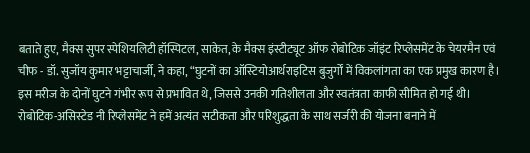बताते हुए, मैक्स सुपर स्पेशियलिटी हॉस्पिटल, साकेत, के मैक्स इंस्टीट्यूट ऑफ रोबोटिक जॉइंट रिप्लेसमेंट के चेयरमैन एवं चीफ - डॉ. सुजॉय कुमार भट्टाचार्जी, ने कहा, “घुटनों का ऑस्टियोआर्थराइटिस बुजुर्गों में विकलांगता का एक प्रमुख कारण है। इस मरीज के दोनों घुटने गंभीर रूप से प्रभावित थे, जिससे उनकी गतिशीलता और स्वतंत्रता काफी सीमित हो गई थी। रोबोटिक-असिस्टेड नी रिप्लेसमेंट ने हमें अत्यंत सटीकता और परिशुद्धता के साथ सर्जरी की योजना बनाने में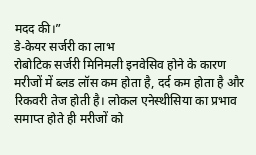मदद की।”
डे-केयर सर्जरी का लाभ
रोबोटिक सर्जरी मिनिमली इनवेसिव होने के कारण मरीजों में ब्लड लॉस कम होता है, दर्द कम होता है और रिकवरी तेज होती है। लोकल एनेस्थीसिया का प्रभाव समाप्त होते ही मरीजों को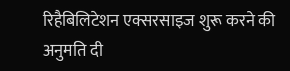रिहैबिलिटेशन एक्सरसाइज शुरू करने की अनुमति दी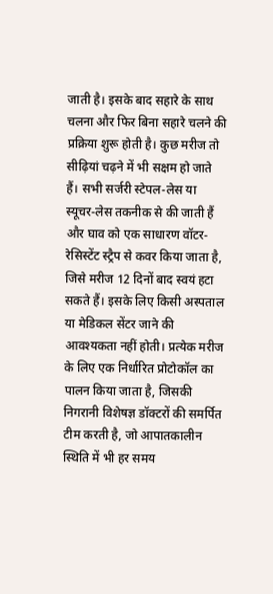जाती है। इसके बाद सहारे के साथ चलना और फिर बिना सहारे चलने की प्रक्रिया शुरू होती है। कुछ मरीज तो सीढ़ियां चढ़ने में भी सक्षम हो जाते हैं। सभी सर्जरी स्टेपल-लेस या स्यूचर-लेस तकनीक से की जाती हैं और घाव को एक साधारण वॉटर-रेसिस्टेंट स्ट्रैप से कवर किया जाता है, जिसे मरीज 12 दिनों बाद स्वयं हटा सकते हैं। इसके लिए किसी अस्पताल या मेडिकल सेंटर जाने की आवश्यकता नहीं होती। प्रत्येक मरीज के लिए एक निर्धारित प्रोटोकॉल का पालन किया जाता है, जिसकी निगरानी विशेषज्ञ डॉक्टरों की समर्पित टीम करती है, जो आपातकालीन स्थिति में भी हर समय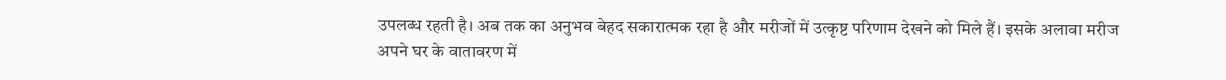उपलब्ध रहती है। अब तक का अनुभव बेहद सकारात्मक रहा है और मरीजों में उत्कृष्ट परिणाम देखने को मिले हैं। इसके अलावा मरीज अपने घर के वातावरण में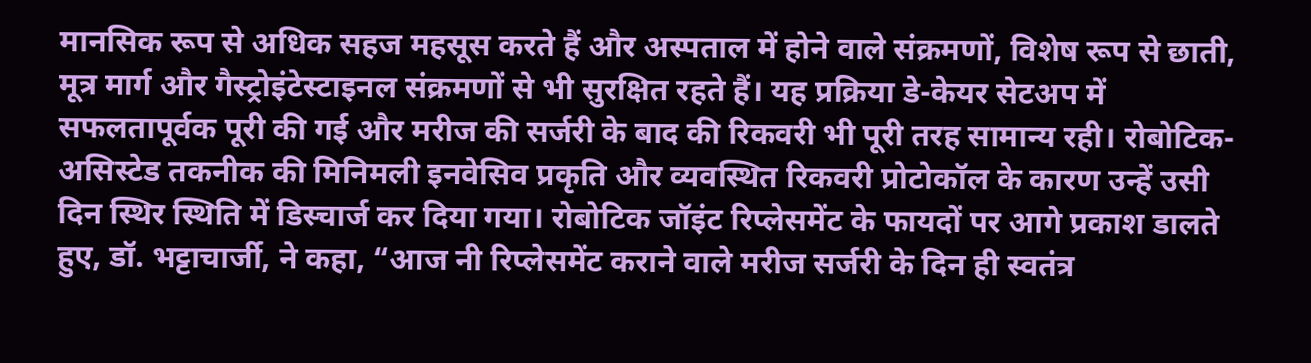मानसिक रूप से अधिक सहज महसूस करते हैं और अस्पताल में होने वाले संक्रमणों, विशेष रूप से छाती, मूत्र मार्ग और गैस्ट्रोइंटेस्टाइनल संक्रमणों से भी सुरक्षित रहते हैं। यह प्रक्रिया डे-केयर सेटअप में सफलतापूर्वक पूरी की गई और मरीज की सर्जरी के बाद की रिकवरी भी पूरी तरह सामान्य रही। रोबोटिक-असिस्टेड तकनीक की मिनिमली इनवेसिव प्रकृति और व्यवस्थित रिकवरी प्रोटोकॉल के कारण उन्हें उसी दिन स्थिर स्थिति में डिस्चार्ज कर दिया गया। रोबोटिक जॉइंट रिप्लेसमेंट के फायदों पर आगे प्रकाश डालते हुए, डॉ. भट्टाचार्जी, ने कहा, “आज नी रिप्लेसमेंट कराने वाले मरीज सर्जरी के दिन ही स्वतंत्र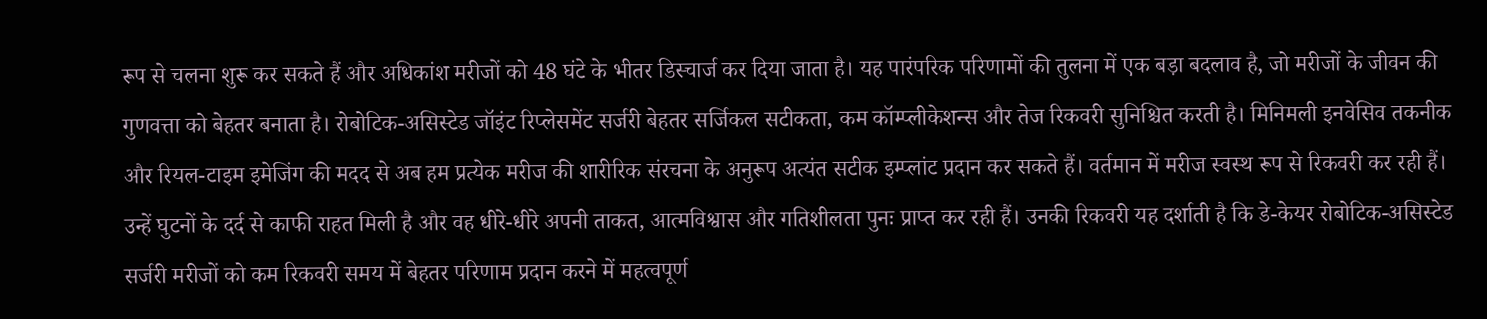रूप से चलना शुरू कर सकते हैं और अधिकांश मरीजों को 48 घंटे के भीतर डिस्चार्ज कर दिया जाता है। यह पारंपरिक परिणामों की तुलना में एक बड़ा बदलाव है, जो मरीजों के जीवन की गुणवत्ता को बेहतर बनाता है। रोबोटिक-असिस्टेड जॉइंट रिप्लेसमेंट सर्जरी बेहतर सर्जिकल सटीकता, कम कॉम्प्लीकेशन्स और तेज रिकवरी सुनिश्चित करती है। मिनिमली इनवेसिव तकनीक और रियल-टाइम इमेजिंग की मदद से अब हम प्रत्येक मरीज की शारीरिक संरचना के अनुरूप अत्यंत सटीक इम्प्लांट प्रदान कर सकते हैं। वर्तमान में मरीज स्वस्थ रूप से रिकवरी कर रही हैं। उन्हें घुटनों के दर्द से काफी राहत मिली है और वह धीरे-धीरे अपनी ताकत, आत्मविश्वास और गतिशीलता पुनः प्राप्त कर रही हैं। उनकी रिकवरी यह दर्शाती है कि डे-केयर रोबोटिक-असिस्टेड सर्जरी मरीजों को कम रिकवरी समय में बेहतर परिणाम प्रदान करने में महत्वपूर्ण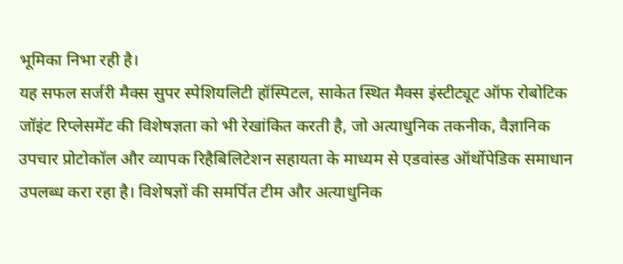भूमिका निभा रही है।
यह सफल सर्जरी मैक्स सुपर स्पेशियलिटी हॉस्पिटल, साकेत स्थित मैक्स इंस्टीट्यूट ऑफ रोबोटिक जॉइंट रिप्लेसमेंट की विशेषज्ञता को भी रेखांकित करती है, जो अत्याधुनिक तकनीक, वैज्ञानिक उपचार प्रोटोकॉल और व्यापक रिहैबिलिटेशन सहायता के माध्यम से एडवांस्ड ऑर्थोपेडिक समाधान उपलब्ध करा रहा है। विशेषज्ञों की समर्पित टीम और अत्याधुनिक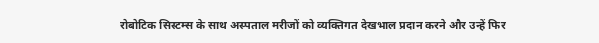रोबोटिक सिस्टम्स के साथ अस्पताल मरीजों को व्यक्तिगत देखभाल प्रदान करने और उन्हें फिर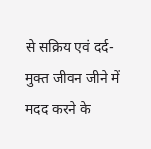से सक्रिय एवं दर्द-मुक्त जीवन जीने में मदद करने के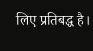लिए प्रतिबद्ध है।